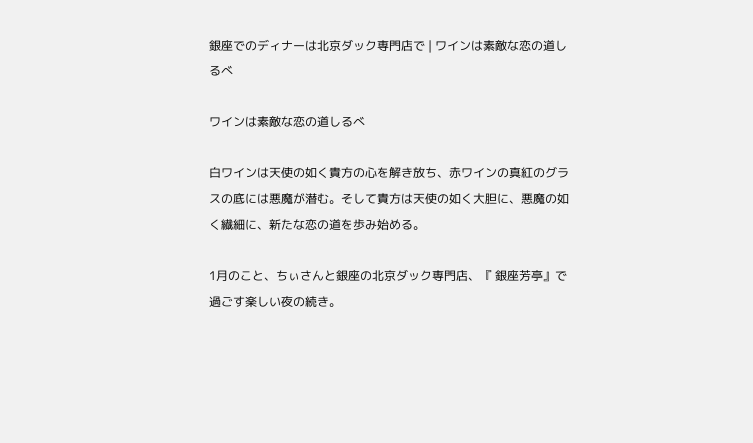銀座でのディナーは北京ダック専門店で | ワインは素敵な恋の道しるべ

ワインは素敵な恋の道しるべ

白ワインは天使の如く貴方の心を解き放ち、赤ワインの真紅のグラスの底には悪魔が潜む。そして貴方は天使の如く大胆に、悪魔の如く繊細に、新たな恋の道を歩み始める。

1月のこと、ちぃさんと銀座の北京ダック専門店、『 銀座芳亭』で過ごす楽しい夜の続き。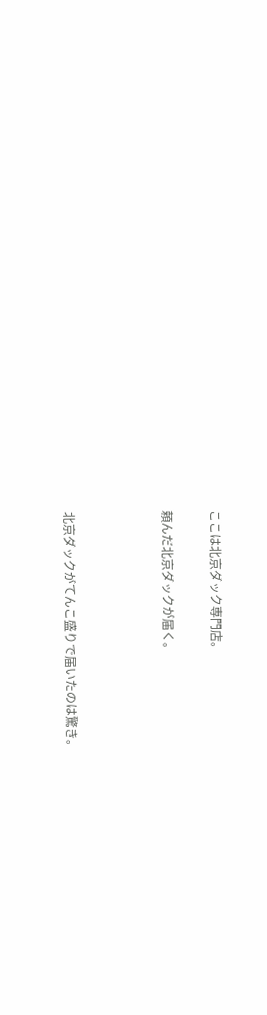ここは北京ダック専門店。

頼んだ北京ダックが届く。



北京ダックがてんこ盛りで届いたのは驚き。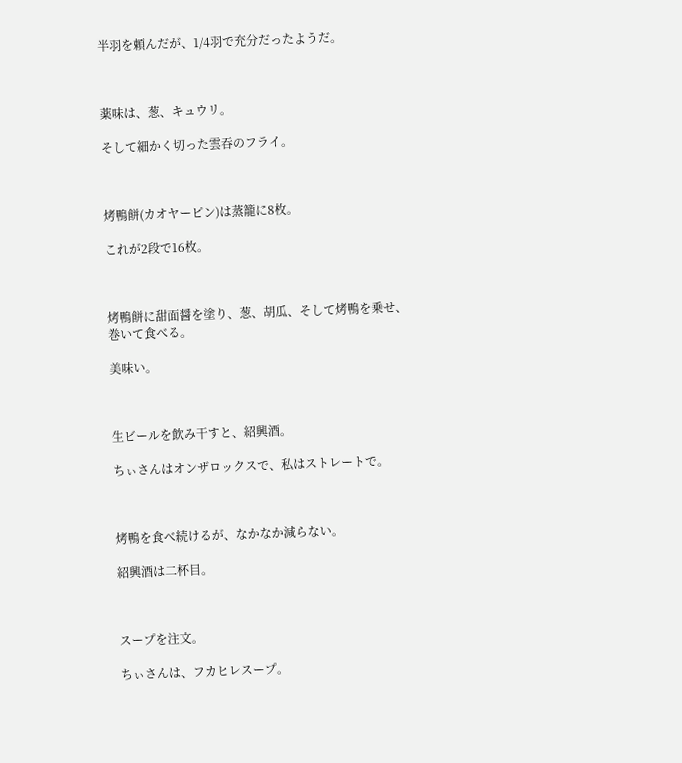半羽を頼んだが、1/4羽で充分だったようだ。



薬味は、葱、キュウリ。

そして細かく切った雲吞のフライ。



烤鴨餅(カオヤーピン)は蒸籠に8枚。

これが2段で16枚。



烤鴨餅に甜面醤を塗り、葱、胡瓜、そして烤鴨を乗せ、巻いて食べる。

美味い。



生ビールを飲み干すと、紹興酒。

ちぃさんはオンザロックスで、私はストレートで。



烤鴨を食べ続けるが、なかなか減らない。

紹興酒は二杯目。



スープを注文。

ちぃさんは、フカヒレスープ。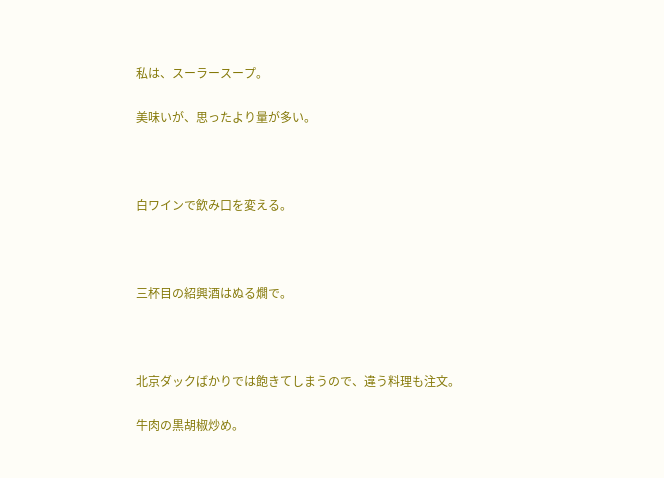私は、スーラースープ。

美味いが、思ったより量が多い。



白ワインで飲み口を変える。



三杯目の紹興酒はぬる燗で。



北京ダックばかりでは飽きてしまうので、違う料理も注文。

牛肉の黒胡椒炒め。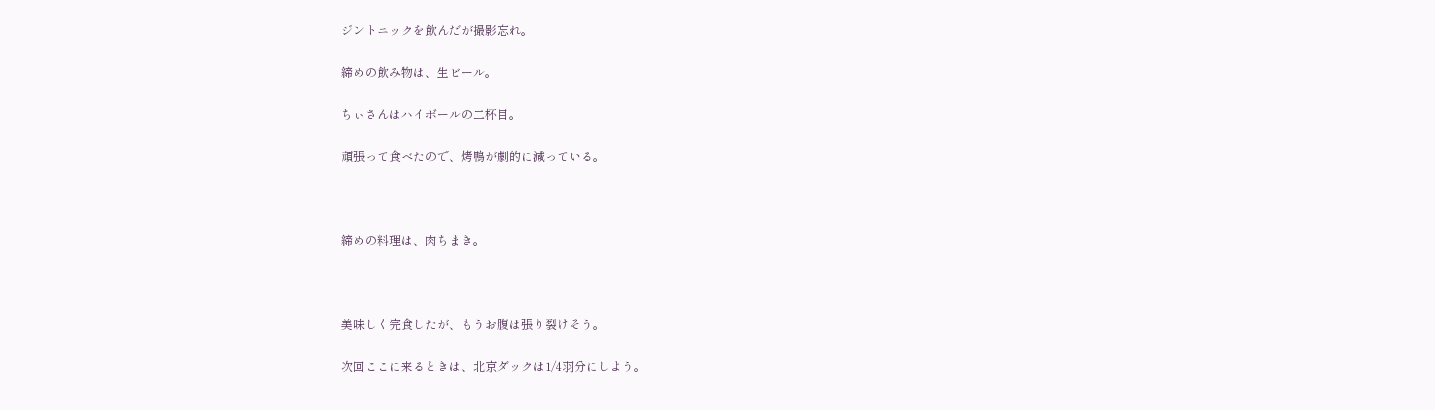ジントニックを飲んだが撮影忘れ。

締めの飲み物は、生ビール。

ちぃさんはハイボールの二杯目。

頑張って食べたので、烤鴨が劇的に減っている。



締めの料理は、肉ちまき。



美味しく完食したが、もうお腹は張り裂けそう。

次回ここに来るときは、北京ダックは1/4羽分にしよう。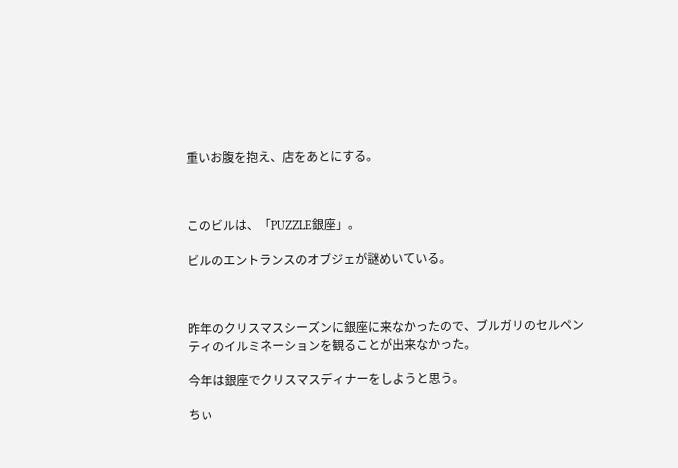重いお腹を抱え、店をあとにする。



このビルは、「PUZZLE銀座」。

ビルのエントランスのオブジェが謎めいている。



昨年のクリスマスシーズンに銀座に来なかったので、ブルガリのセルペンティのイルミネーションを観ることが出来なかった。

今年は銀座でクリスマスディナーをしようと思う。

ちぃ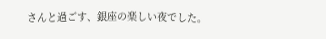さんと過ごす、銀座の楽しい夜でした。